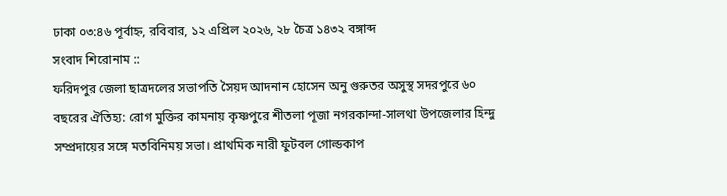ঢাকা ০৩:৪৬ পূর্বাহ্ন, রবিবার, ১২ এপ্রিল ২০২৬, ২৮ চৈত্র ১৪৩২ বঙ্গাব্দ
সংবাদ শিরোনাম ::
ফরিদপুর জেলা ছাত্রদলের সভাপতি সৈয়দ আদনান হোসেন অনু গুরুতর অসুস্থ সদরপুরে ৬০ বছরের ঐতিহ্য: রোগ মুক্তির কামনায় কৃষ্ণপুরে শীতলা পূজা নগরকান্দা-সালথা উপজেলার হিন্দু সম্প্রদায়ের সঙ্গে মতবিনিময় সভা। প্রাথমিক নারী ফুটবল গোল্ডকাপ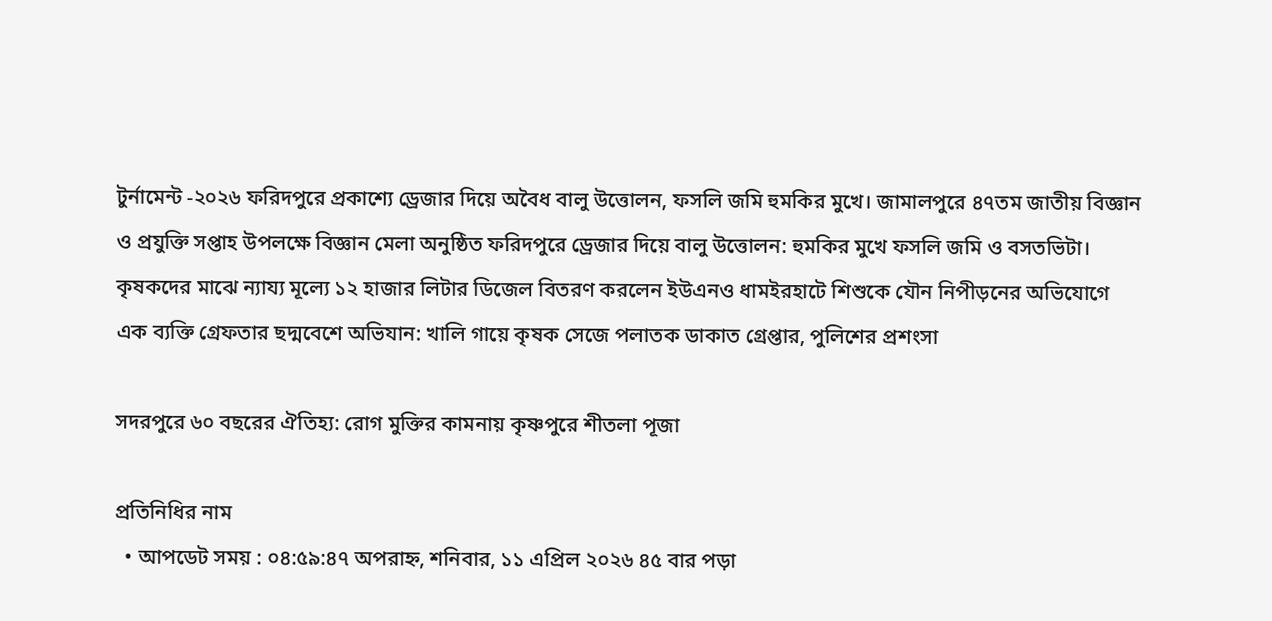টুর্নামেন্ট -২০২৬ ফরিদপুরে প্রকাশ্যে ড্রেজার দিয়ে অবৈধ বালু উত্তোলন, ফসলি জমি হুমকির মুখে। জামালপুরে ৪৭তম জাতীয় বিজ্ঞান ও প্রযুক্তি সপ্তাহ উপলক্ষে বিজ্ঞান মেলা অনুষ্ঠিত ফরিদপুরে ড্রেজার দিয়ে বালু উত্তোলন: হুমকির মুখে ফসলি জমি ও বসতভিটা। কৃষকদের মাঝে ন্যায্য মূল্যে ১২ হাজার লিটার ডিজেল বিতরণ করলেন ইউএনও ধামইরহাটে শিশুকে যৌন নিপীড়নের অভিযোগে এক ব্যক্তি গ্রেফতার ছদ্মবেশে অভিযান: খালি গায়ে কৃষক সেজে পলাতক ডাকাত গ্রেপ্তার, পুলিশের প্রশংসা

সদরপুরে ৬০ বছরের ঐতিহ্য: রোগ মুক্তির কামনায় কৃষ্ণপুরে শীতলা পূজা

প্রতিনিধির নাম
  • আপডেট সময় : ০৪:৫৯:৪৭ অপরাহ্ন, শনিবার, ১১ এপ্রিল ২০২৬ ৪৫ বার পড়া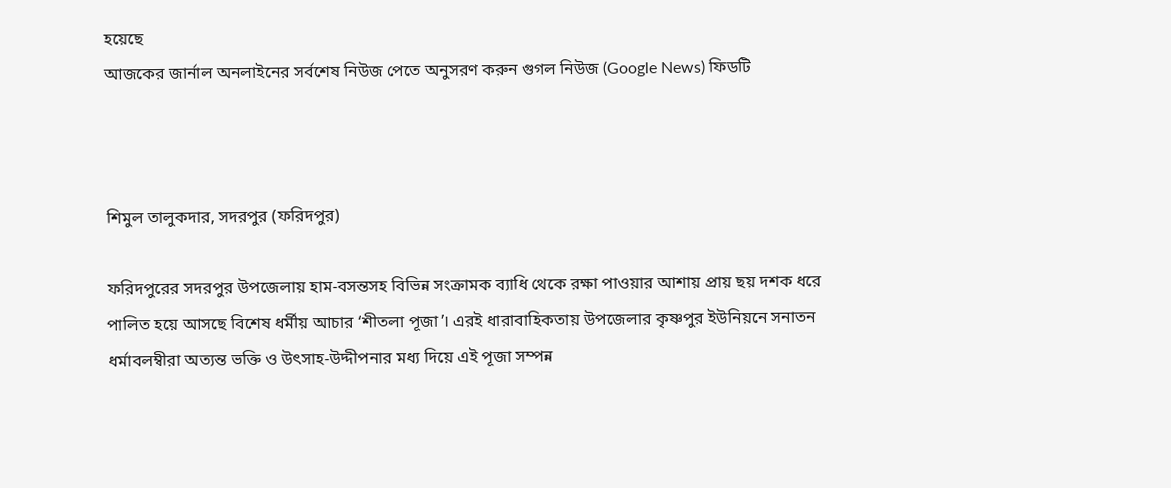হয়েছে
আজকের জার্নাল অনলাইনের সর্বশেষ নিউজ পেতে অনুসরণ করুন গুগল নিউজ (Google News) ফিডটি



শিমুল তালুকদার, সদরপুর (ফরিদপুর)

ফরিদপুরের সদরপুর উপজেলায় হাম-বসন্তসহ বিভিন্ন সংক্রামক ব্যাধি থেকে রক্ষা পাওয়ার আশায় প্রায় ছয় দশক ধরে পালিত হয়ে আসছে বিশেষ ধর্মীয় আচার ‘শীতলা পূজা’। এরই ধারাবাহিকতায় উপজেলার কৃষ্ণপুর ইউনিয়নে সনাতন ধর্মাবলম্বীরা অত্যন্ত ভক্তি ও উৎসাহ-উদ্দীপনার মধ্য দিয়ে এই পূজা সম্পন্ন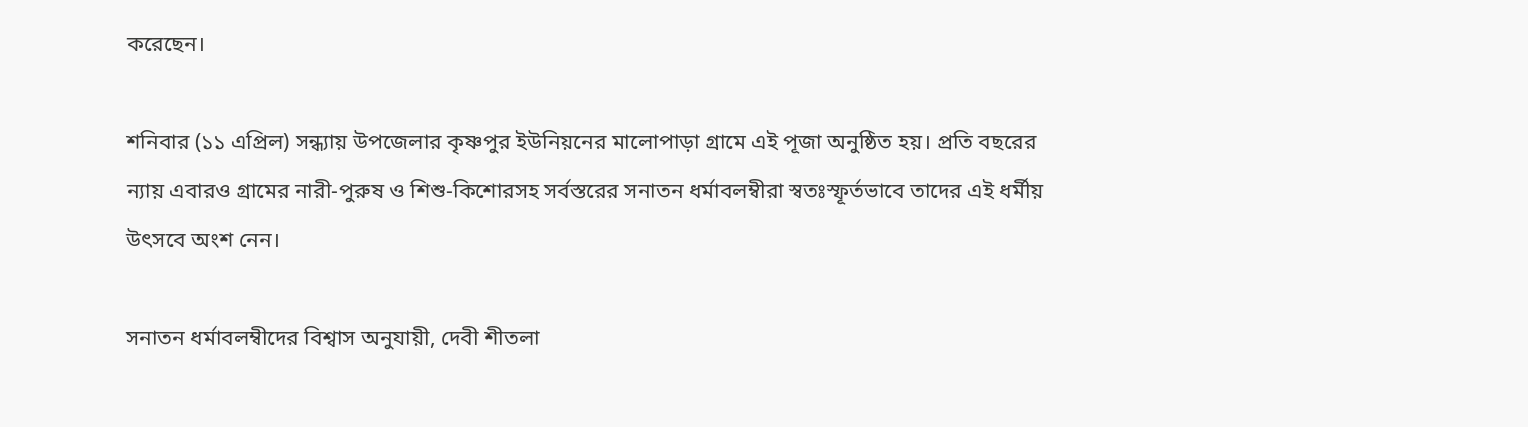করেছেন।

শনিবার (১১ এপ্রিল) সন্ধ্যায় উপজেলার কৃষ্ণপুর ইউনিয়নের মালোপাড়া গ্রামে এই পূজা অনুষ্ঠিত হয়। প্রতি বছরের ন্যায় এবারও গ্রামের নারী-পুরুষ ও শিশু-কিশোরসহ সর্বস্তরের সনাতন ধর্মাবলম্বীরা স্বতঃস্ফূর্তভাবে তাদের এই ধর্মীয় উৎসবে অংশ নেন।

সনাতন ধর্মাবলম্বীদের বিশ্বাস অনুযায়ী, দেবী শীতলা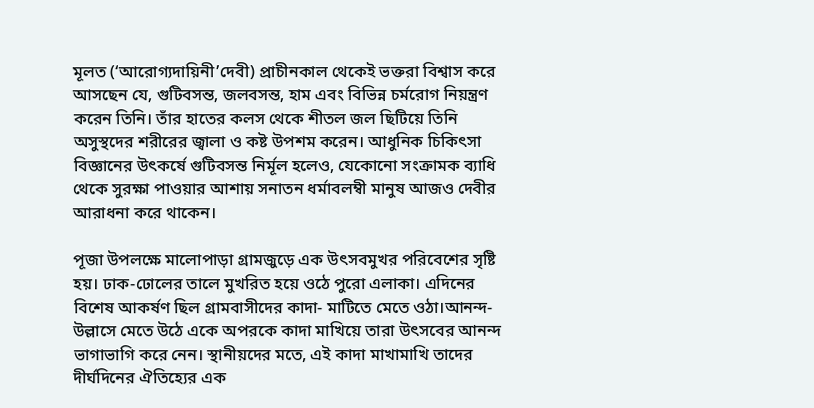মূলত (‘আরোগ্যদায়িনী’দেবী) প্রাচীনকাল থেকেই ভক্তরা বিশ্বাস করে আসছেন যে, গুটিবসন্ত, জলবসন্ত, হাম এবং বিভিন্ন চর্মরোগ নিয়ন্ত্রণ করেন তিনি। তাঁর হাতের কলস থেকে শীতল জল ছিটিয়ে তিনি অসুস্থদের শরীরের জ্বালা ও কষ্ট উপশম করেন। আধুনিক চিকিৎসা বিজ্ঞানের উৎকর্ষে গুটিবসন্ত নির্মূল হলেও, যেকোনো সংক্রামক ব্যাধি থেকে সুরক্ষা পাওয়ার আশায় সনাতন ধর্মাবলম্বী মানুষ আজও দেবীর আরাধনা করে থাকেন।

পূজা উপলক্ষে মালোপাড়া গ্রামজুড়ে এক উৎসবমুখর পরিবেশের সৃষ্টি হয়। ঢাক-ঢোলের তালে মুখরিত হয়ে ওঠে পুরো এলাকা। এদিনের বিশেষ আকর্ষণ ছিল গ্রামবাসীদের কাদা- মাটিতে মেতে ওঠা।আনন্দ-উল্লাসে মেতে উঠে একে অপরকে কাদা মাখিয়ে তারা উৎসবের আনন্দ ভাগাভাগি করে নেন। স্থানীয়দের মতে, এই কাদা মাখামাখি তাদের দীর্ঘদিনের ঐতিহ্যের এক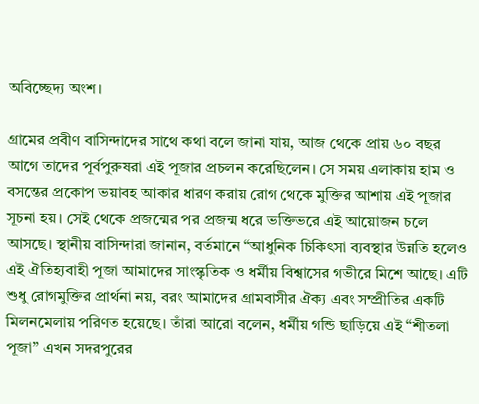অবিচ্ছেদ্য অংশ।

গ্রামের প্রবীণ বাসিন্দাদের সাথে কথা বলে জানা যায়, আজ থেকে প্রায় ৬০ বছর আগে তাদের পূর্বপুরুষরা এই পূজার প্রচলন করেছিলেন। সে সময় এলাকায় হাম ও বসন্তের প্রকোপ ভয়াবহ আকার ধারণ করায় রোগ থেকে মুক্তির আশায় এই পূজার সূচনা হয়। সেই থেকে প্রজন্মের পর প্রজন্ম ধরে ভক্তিভরে এই আয়োজন চলে আসছে। স্থানীয় বাসিন্দারা জানান, বর্তমানে “আধুনিক চিকিৎসা ব্যবস্থার উন্নতি হলেও এই ঐতিহ্যবাহী পূজা আমাদের সাংস্কৃতিক ও ধর্মীয় বিশ্বাসের গভীরে মিশে আছে। এটি শুধু রোগমুক্তির প্রার্থনা নয়, বরং আমাদের গ্রামবাসীর ঐক্য এবং সম্প্রীতির একটি মিলনমেলায় পরিণত হয়েছে। তাঁরা আরো বলেন, ধর্মীয় গন্ডি ছাড়িয়ে এই “শীতলা পূজা” এখন সদরপুরের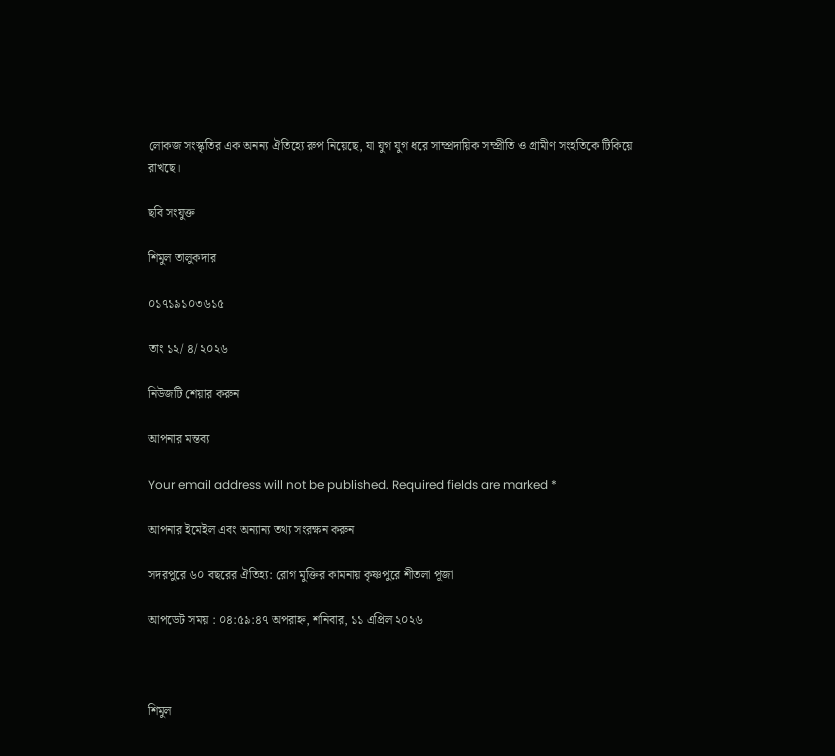লোকজ সংস্কৃতির এক অনন্য ঐতিহ্যে রুপ নিয়েছে, যা যুগ যুগ ধরে সাম্প্রদায়িক সম্প্রীতি ও গ্রামীণ সংহতিকে টিকিয়ে রাখছে।

ছবি সংযুক্ত

শিমুল তালুকদার

০১৭১৯১০৩৬১৫

তাং ১২/ ৪/ ২০২৬

নিউজটি শেয়ার করুন

আপনার মন্তব্য

Your email address will not be published. Required fields are marked *

আপনার ইমেইল এবং অন্যান্য তথ্য সংরক্ষন করুন

সদরপুরে ৬০ বছরের ঐতিহ্য: রোগ মুক্তির কামনায় কৃষ্ণপুরে শীতলা পূজা

আপডেট সময় : ০৪:৫৯:৪৭ অপরাহ্ন, শনিবার, ১১ এপ্রিল ২০২৬



শিমুল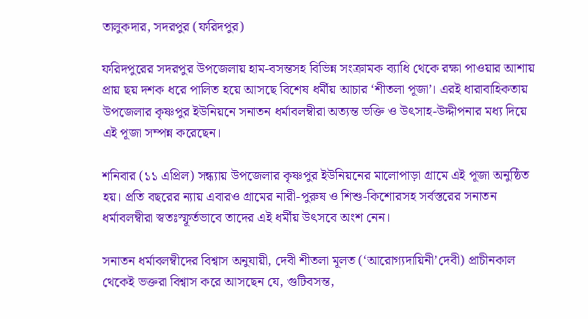তালুকদার, সদরপুর (ফরিদপুর)

ফরিদপুরের সদরপুর উপজেলায় হাম-বসন্তসহ বিভিন্ন সংক্রামক ব্যাধি থেকে রক্ষা পাওয়ার আশায় প্রায় ছয় দশক ধরে পালিত হয়ে আসছে বিশেষ ধর্মীয় আচার ‘শীতলা পূজা’। এরই ধারাবাহিকতায় উপজেলার কৃষ্ণপুর ইউনিয়নে সনাতন ধর্মাবলম্বীরা অত্যন্ত ভক্তি ও উৎসাহ-উদ্দীপনার মধ্য দিয়ে এই পূজা সম্পন্ন করেছেন।

শনিবার (১১ এপ্রিল) সন্ধ্যায় উপজেলার কৃষ্ণপুর ইউনিয়নের মালোপাড়া গ্রামে এই পূজা অনুষ্ঠিত হয়। প্রতি বছরের ন্যায় এবারও গ্রামের নারী-পুরুষ ও শিশু-কিশোরসহ সর্বস্তরের সনাতন ধর্মাবলম্বীরা স্বতঃস্ফূর্তভাবে তাদের এই ধর্মীয় উৎসবে অংশ নেন।

সনাতন ধর্মাবলম্বীদের বিশ্বাস অনুযায়ী, দেবী শীতলা মূলত (‘আরোগ্যদায়িনী’দেবী) প্রাচীনকাল থেকেই ভক্তরা বিশ্বাস করে আসছেন যে, গুটিবসন্ত,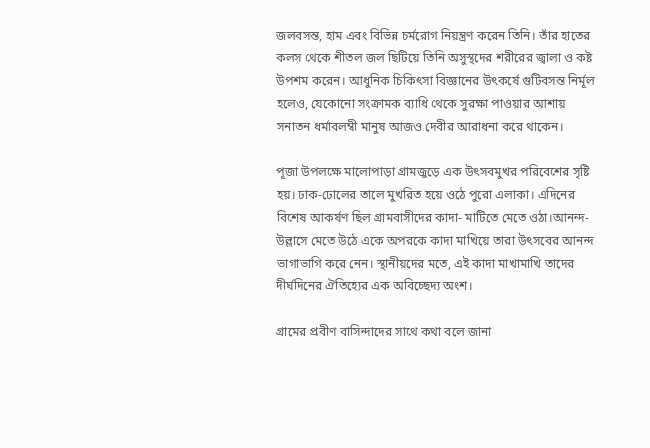জলবসন্ত, হাম এবং বিভিন্ন চর্মরোগ নিয়ন্ত্রণ করেন তিনি। তাঁর হাতের কলস থেকে শীতল জল ছিটিয়ে তিনি অসুস্থদের শরীরের জ্বালা ও কষ্ট উপশম করেন। আধুনিক চিকিৎসা বিজ্ঞানের উৎকর্ষে গুটিবসন্ত নির্মূল হলেও, যেকোনো সংক্রামক ব্যাধি থেকে সুরক্ষা পাওয়ার আশায় সনাতন ধর্মাবলম্বী মানুষ আজও দেবীর আরাধনা করে থাকেন।

পূজা উপলক্ষে মালোপাড়া গ্রামজুড়ে এক উৎসবমুখর পরিবেশের সৃষ্টি হয়। ঢাক-ঢোলের তালে মুখরিত হয়ে ওঠে পুরো এলাকা। এদিনের বিশেষ আকর্ষণ ছিল গ্রামবাসীদের কাদা- মাটিতে মেতে ওঠা।আনন্দ-উল্লাসে মেতে উঠে একে অপরকে কাদা মাখিয়ে তারা উৎসবের আনন্দ ভাগাভাগি করে নেন। স্থানীয়দের মতে, এই কাদা মাখামাখি তাদের দীর্ঘদিনের ঐতিহ্যের এক অবিচ্ছেদ্য অংশ।

গ্রামের প্রবীণ বাসিন্দাদের সাথে কথা বলে জানা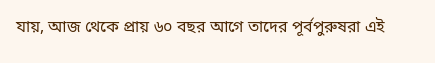যায়, আজ থেকে প্রায় ৬০ বছর আগে তাদের পূর্বপুরুষরা এই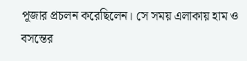পূজার প্রচলন করেছিলেন। সে সময় এলাকায় হাম ও বসন্তের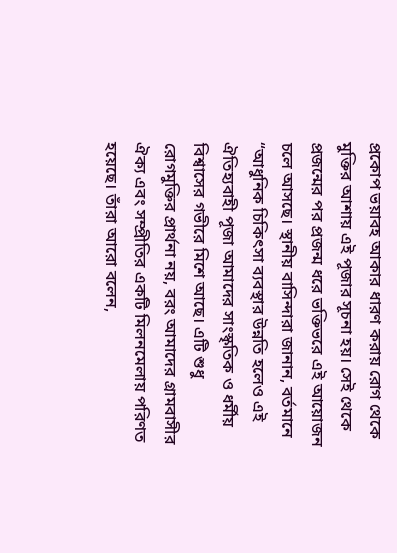প্রকোপ ভয়াবহ আকার ধারণ করায় রোগ থেকে মুক্তির আশায় এই পূজার সূচনা হয়। সেই থেকে প্রজন্মের পর প্রজন্ম ধরে ভক্তিভরে এই আয়োজন চলে আসছে। স্থানীয় বাসিন্দারা জানান, বর্তমানে “আধুনিক চিকিৎসা ব্যবস্থার উন্নতি হলেও এই ঐতিহ্যবাহী পূজা আমাদের সাংস্কৃতিক ও ধর্মীয় বিশ্বাসের গভীরে মিশে আছে। এটি শুধু রোগমুক্তির প্রার্থনা নয়, বরং আমাদের গ্রামবাসীর ঐক্য এবং সম্প্রীতির একটি মিলনমেলায় পরিণত হয়েছে। তাঁরা আরো বলেন,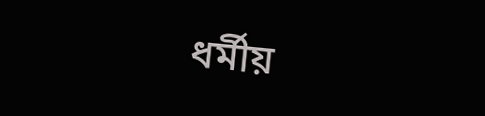ধর্মীয়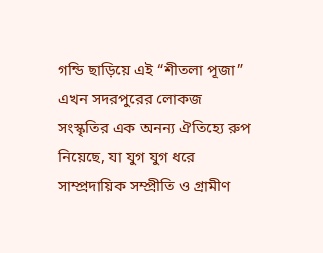গন্ডি ছাড়িয়ে এই “শীতলা পূজা” এখন সদরপুরের লোকজ সংস্কৃতির এক অনন্য ঐতিহ্যে রুপ নিয়েছে, যা যুগ যুগ ধরে সাম্প্রদায়িক সম্প্রীতি ও গ্রামীণ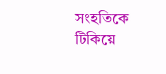সংহতিকে টিকিয়ে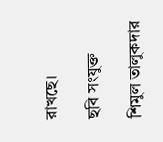রাখছে।

ছবি সংযুক্ত

শিমুল তালুকদার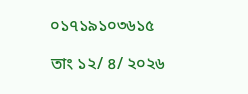০১৭১৯১০৩৬১৫

তাং ১২/ ৪/ ২০২৬